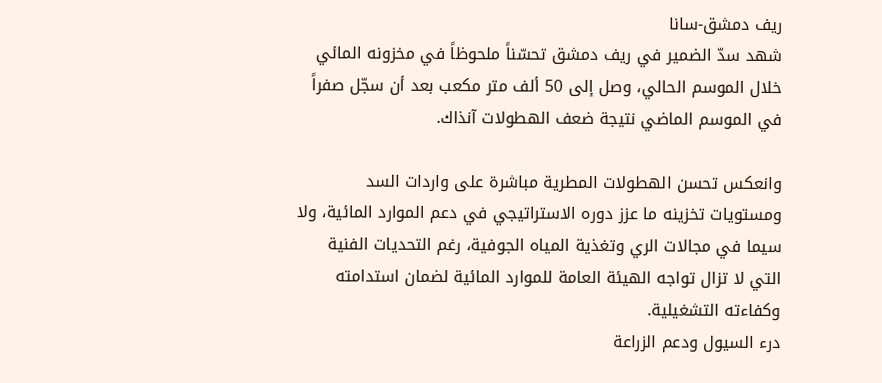ريف دمشق-سانا
شهد سدّ الضمير في ريف دمشق تحسّناً ملحوظاً في مخزونه المائي خلال الموسم الحالي، وصل إلى 50 ألف متر مكعب بعد أن سجّل صفراً في الموسم الماضي نتيجة ضعف الهطولات آنذاك.

وانعكس تحسن الهطولات المطرية مباشرة على واردات السد ومستويات تخزينه ما عزز دوره الاستراتيجي في دعم الموارد المائية، ولا سيما في مجالات الري وتغذية المياه الجوفية، رغم التحديات الفنية التي لا تزال تواجه الهيئة العامة للموارد المائية لضمان استدامته وكفاءته التشغيلية.
درء السيول ودعم الزراعة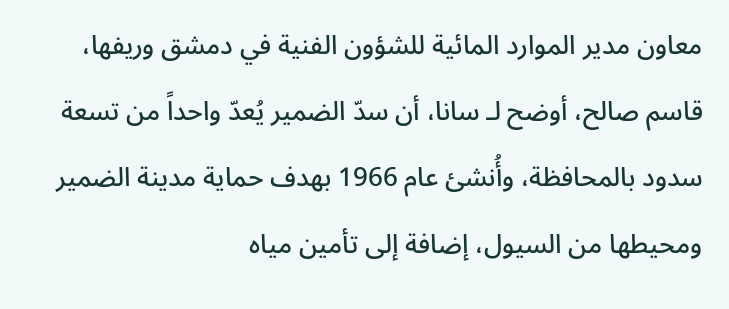معاون مدير الموارد المائية للشؤون الفنية في دمشق وريفها، قاسم صالح، أوضح لـ سانا، أن سدّ الضمير يُعدّ واحداً من تسعة سدود بالمحافظة، وأُنشئ عام 1966 بهدف حماية مدينة الضمير ومحيطها من السيول، إضافة إلى تأمين مياه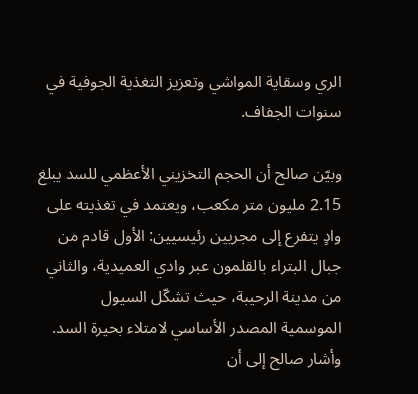الري وسقاية المواشي وتعزيز التغذية الجوفية في سنوات الجفاف.

وبيّن صالح أن الحجم التخزيني الأعظمي للسد يبلغ 2.15 مليون متر مكعب، ويعتمد في تغذيته على وادٍ يتفرع إلى مجريين رئيسيين: الأول قادم من جبال البتراء بالقلمون عبر وادي العميدية، والثاني من مدينة الرحيبة، حيث تشكّل السيول الموسمية المصدر الأساسي لامتلاء بحيرة السد.
وأشار صالح إلى أن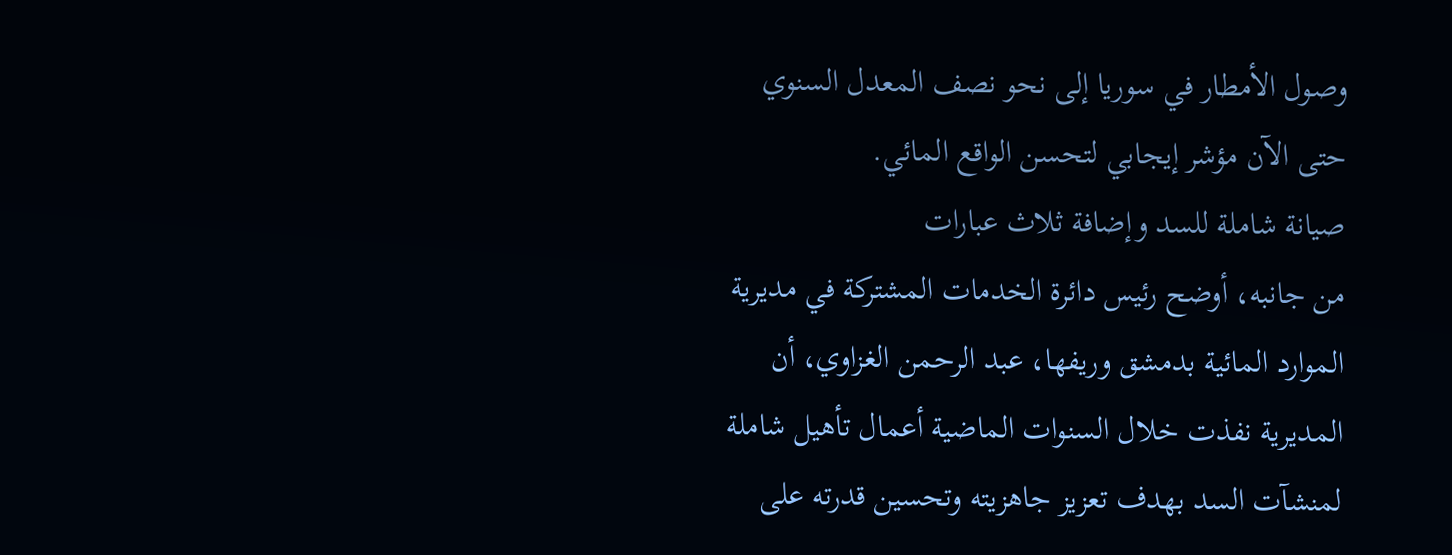وصول الأمطار في سوريا إلى نحو نصف المعدل السنوي حتى الآن مؤشر إيجابي لتحسن الواقع المائي.
صيانة شاملة للسد وإضافة ثلاث عبارات
من جانبه، أوضح رئيس دائرة الخدمات المشتركة في مديرية الموارد المائية بدمشق وريفها، عبد الرحمن الغزاوي، أن المديرية نفذت خلال السنوات الماضية أعمال تأهيل شاملة لمنشآت السد بهدف تعزيز جاهزيته وتحسين قدرته على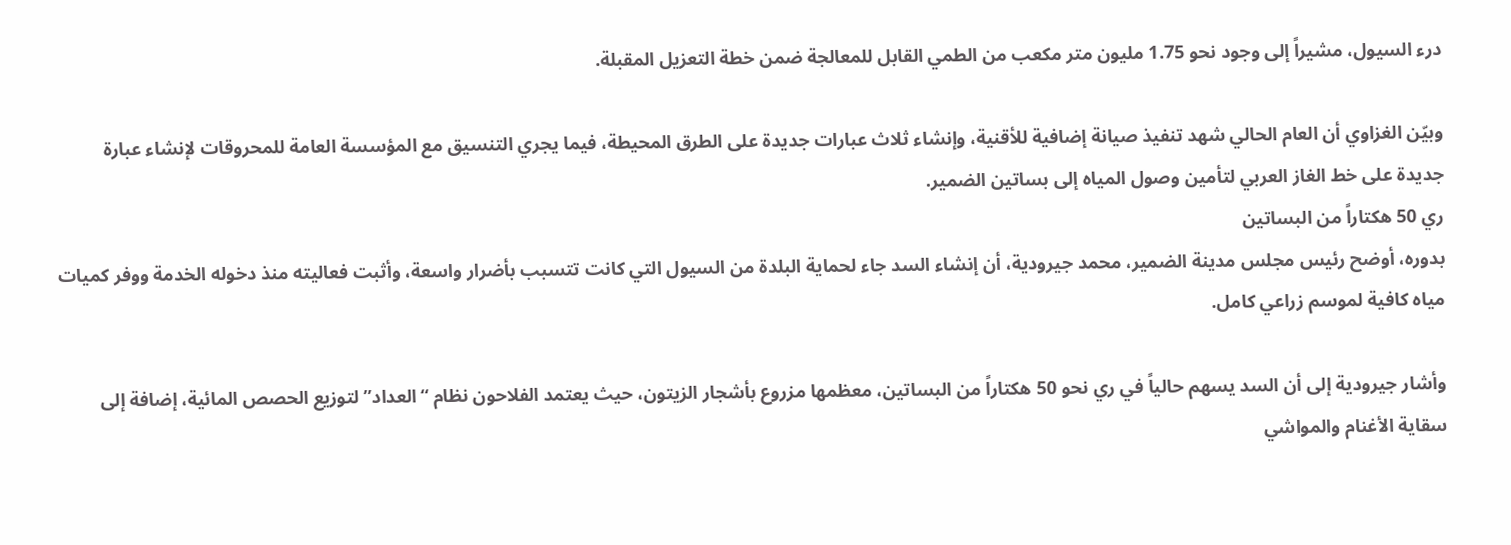درء السيول، مشيراً إلى وجود نحو 1.75 مليون متر مكعب من الطمي القابل للمعالجة ضمن خطة التعزيل المقبلة.

وبيّن الغزاوي أن العام الحالي شهد تنفيذ صيانة إضافية للأقنية، وإنشاء ثلاث عبارات جديدة على الطرق المحيطة، فيما يجري التنسيق مع المؤسسة العامة للمحروقات لإنشاء عبارة جديدة على خط الغاز العربي لتأمين وصول المياه إلى بساتين الضمير.
ري 50 هكتاراً من البساتين
بدوره، أوضح رئيس مجلس مدينة الضمير، محمد جيرودية، أن إنشاء السد جاء لحماية البلدة من السيول التي كانت تتسبب بأضرار واسعة، وأثبت فعاليته منذ دخوله الخدمة ووفر كميات مياه كافية لموسم زراعي كامل.

وأشار جيرودية إلى أن السد يسهم حالياً في ري نحو 50 هكتاراً من البساتين، معظمها مزروع بأشجار الزيتون، حيث يعتمد الفلاحون نظام “العداد” لتوزيع الحصص المائية، إضافة إلى سقاية الأغنام والمواشي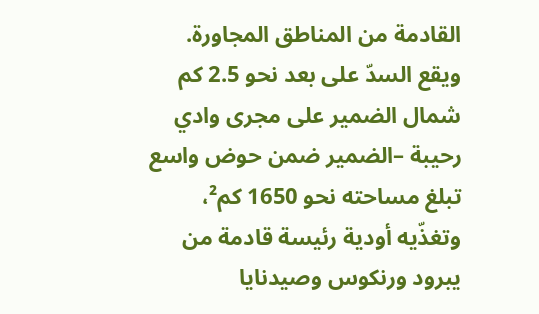القادمة من المناطق المجاورة.
ويقع السدّ على بعد نحو 2.5 كم شمال الضمير على مجرى وادي رحيبة –الضمير ضمن حوض واسع تبلغ مساحته نحو 1650 كم²، وتغذّيه أودية رئيسة قادمة من يبرود ورنكوس وصيدنايا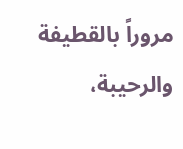مروراً بالقطيفة والرحيبة،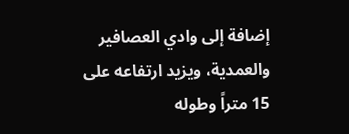إضافة إلى وادي العصافير والعمدية، ويزيد ارتفاعه على 15 متراً وطوله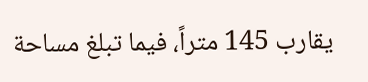يقارب 145 متراً، فيما تبلغ مساحة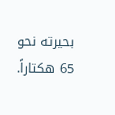بحيرته نحو 65 هكتاراً.